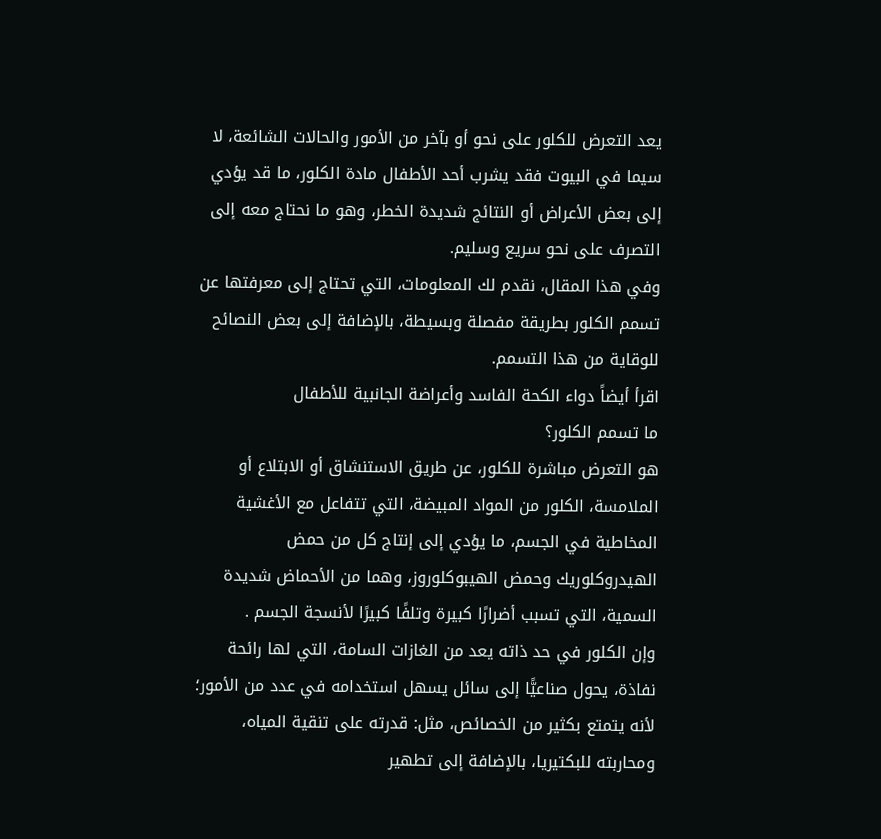يعد التعرض للكلور على نحو أو بآخر من الأمور والحالات الشائعة، لا سيما في البيوت فقد يشرب أحد الأطفال مادة الكلور، ما قد يؤدي إلى بعض الأعراض أو النتائج شديدة الخطر، وهو ما نحتاج معه إلى التصرف على نحو سريع وسليم.
وفي هذا المقال، نقدم لك المعلومات، التي تحتاج إلى معرفتها عن تسمم الكلور بطريقة مفصلة وبسيطة، بالإضافة إلى بعض النصائح للوقاية من هذا التسمم.
اقرأ أيضاً دواء الكحة الفاسد وأعراضة الجانبية للأطفال
ما تسمم الكلور؟
هو التعرض مباشرة للكلور، عن طريق الاستنشاق أو الابتلاع أو الملامسة، الكلور من المواد المبيضة، التي تتفاعل مع الأغشية المخاطية في الجسم، ما يؤدي إلى إنتاج كل من حمض الهيدروكلوريك وحمض الهيبوكلوروز، وهما من الأحماض شديدة السمية، التي تسبب أضرارًا كبيرة وتلفًا كبيرًا لأنسجة الجسم .
وإن الكلور في حد ذاته يعد من الغازات السامة، التي لها رائحة نفاذة، يحول صناعيًّا إلى سائل يسهل استخدامه في عدد من الأمور؛ لأنه يتمتع بكثير من الخصائص، مثل: قدرته على تنقية المياه، ومحاربته للبكتيريا، بالإضافة إلى تطهير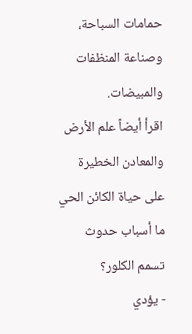حمامات السباحة، وصناعة المنظفات والمبيضات.
اقرأ أيضاً علم الأرض والمعادن الخطيرة على حياة الكائن الحي
ما أسباب حدوث تسمم الكلور؟
- يؤدي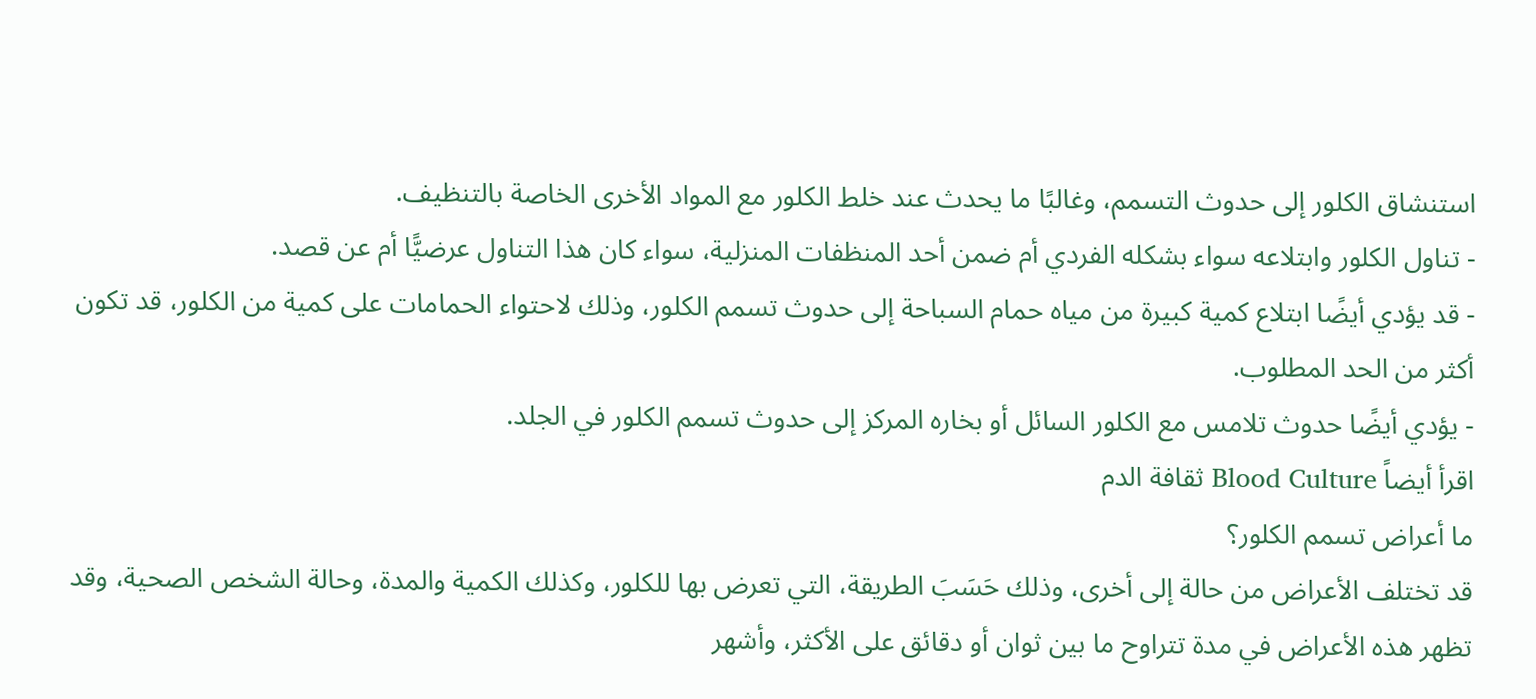استنشاق الكلور إلى حدوث التسمم، وغالبًا ما يحدث عند خلط الكلور مع المواد الأخرى الخاصة بالتنظيف.
- تناول الكلور وابتلاعه سواء بشكله الفردي أم ضمن أحد المنظفات المنزلية، سواء كان هذا التناول عرضيًّا أم عن قصد.
- قد يؤدي أيضًا ابتلاع كمية كبيرة من مياه حمام السباحة إلى حدوث تسمم الكلور، وذلك لاحتواء الحمامات على كمية من الكلور، قد تكون أكثر من الحد المطلوب.
- يؤدي أيضًا حدوث تلامس مع الكلور السائل أو بخاره المركز إلى حدوث تسمم الكلور في الجلد.
اقرأ أيضاً Blood Culture ثقافة الدم
ما أعراض تسمم الكلور؟
قد تختلف الأعراض من حالة إلى أخرى، وذلك حَسَبَ الطريقة، التي تعرض بها للكلور، وكذلك الكمية والمدة، وحالة الشخص الصحية، وقد تظهر هذه الأعراض في مدة تتراوح ما بين ثوان أو دقائق على الأكثر، وأشهر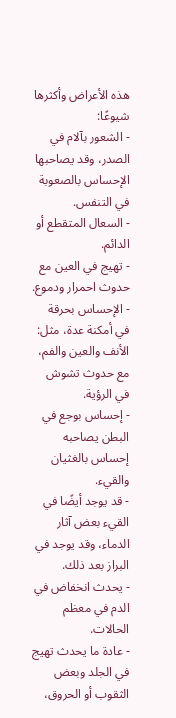هذه الأعراض وأكثرها شيوعًا:
- الشعور بآلام في الصدر، وقد يصاحبها الإحساس بالصعوبة في التنفس.
- السعال المتقطع أو الدائم.
- تهيج في العين مع حدوث احمرار ودموع.
- الإحساس بحرقة في أمكنة عدة، مثل: الأنف والعين والفم، مع حدوث تشوش في الرؤية.
- إحساس بوجع في البطن يصاحبه إحساس بالغثيان والقيء.
- قد يوجد أيضًا في القيء بعض آثار الدماء، وقد يوجد في البراز بعد ذلك.
- يحدث انخفاض في الدم في معظم الحالات.
- عادة ما يحدث تهيج في الجلد وبعض الثقوب أو الحروق،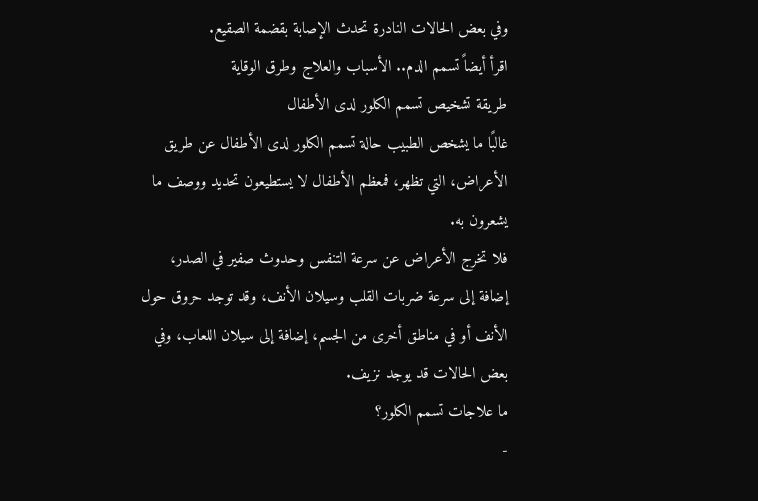وفي بعض الحالات النادرة تحدث الإصابة بقضمة الصقيع.
اقرأ أيضاً تسمم الدم.. الأسباب والعلاج وطرق الوقاية
طريقة تشخيص تسمم الكلور لدى الأطفال
غالبًا ما يشخص الطبيب حالة تسمم الكلور لدى الأطفال عن طريق الأعراض، التي تظهر، فمعظم الأطفال لا يستطيعون تحديد ووصف ما يشعرون به.
فلا تخرج الأعراض عن سرعة التنفس وحدوث صفير في الصدر، إضافة إلى سرعة ضربات القلب وسيلان الأنف، وقد توجد حروق حول الأنف أو في مناطق أخرى من الجسم، إضافة إلى سيلان اللعاب، وفي بعض الحالات قد يوجد نزيف.
ما علاجات تسمم الكلور؟
-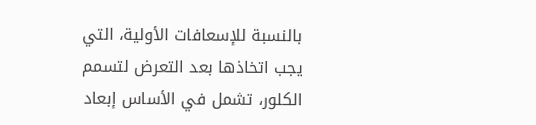بالنسبة للإسعافات الأولية، التي يجب اتخاذها بعد التعرض لتسمم الكلور، تشمل في الأساس إبعاد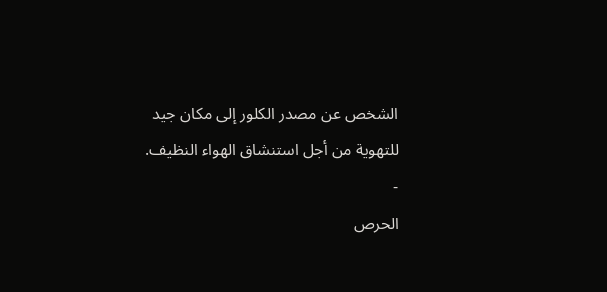الشخص عن مصدر الكلور إلى مكان جيد للتهوية من أجل استنشاق الهواء النظيف.
-
الحرص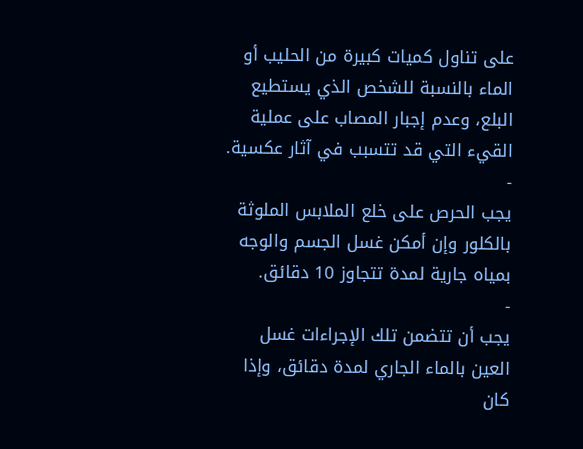على تناول كميات كبيرة من الحليب أو الماء بالنسبة للشخص الذي يستطيع البلع، وعدم إجبار المصاب على عملية القيء التي قد تتسبب في آثار عكسية.
-
يجب الحرص على خلع الملابس الملوثة بالكلور وإن أمكن غسل الجسم والوجه بمياه جارية لمدة تتجاوز 10 دقائق.
-
يجب أن تتضمن تلك الإجراءات غسل العين بالماء الجاري لمدة دقائق، وإذا كان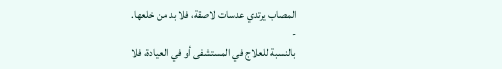المصاب يرتدي عدسات لاصقة، فلا بد من خلعها.
-
بالنسبة للعلاج في المستشفى أو في العيادة، فلا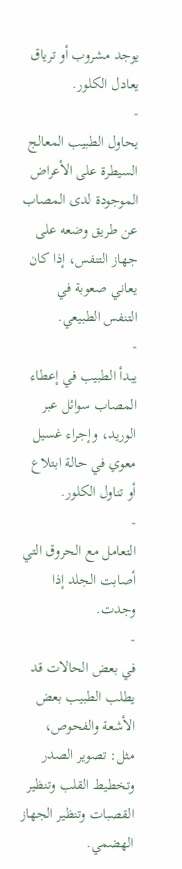يوجد مشروب أو ترياق يعادل الكلور.
-
يحاول الطبيب المعالج السيطرة على الأعراض الموجودة لدى المصاب عن طريق وضعه على جهاز التنفس، إذا كان يعاني صعوبة في التنفس الطبيعي.
-
يبدأ الطبيب في إعطاء المصاب سوائل عبر الوريد، وإجراء غسيل معوي في حالة ابتلاع أو تناول الكلور.
-
التعامل مع الحروق التي أصابت الجلد إذا وجدت.
-
في بعض الحالات قد يطلب الطبيب بعض الأشعة والفحوص، مثل: تصوير الصدر وتخطيط القلب وتنظير القصبات وتنظير الجهاز الهضمي.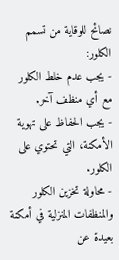نصائح للوقاية من تسمم الكلور:
- يجب عدم خلط الكلور مع أي منظف آخر.
- يجب الحفاظ على تهوية الأمكنة، التي تحتوي على الكلور.
- محاولة تخزين الكلور والمنظفات المنزلية في أمكنة بعيدة عن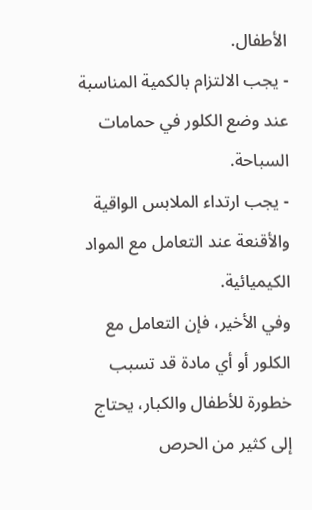الأطفال.
- يجب الالتزام بالكمية المناسبة عند وضع الكلور في حمامات السباحة.
- يجب ارتداء الملابس الواقية والأقنعة عند التعامل مع المواد الكيميائية.
وفي الأخير، فإن التعامل مع الكلور أو أي مادة قد تسبب خطورة للأطفال والكبار، يحتاج إلى كثير من الحرص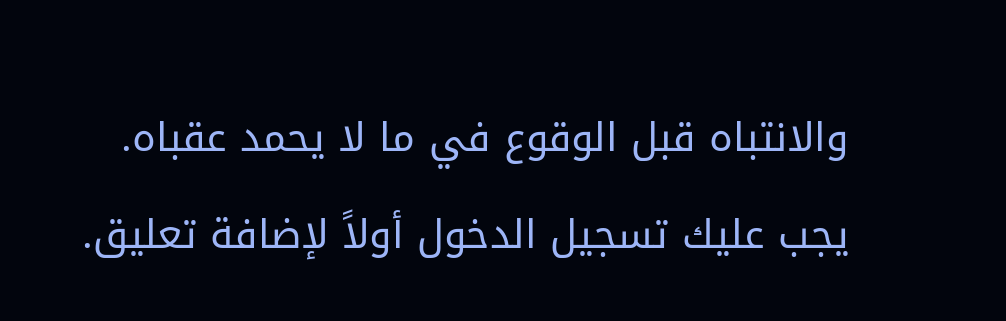والانتباه قبل الوقوع في ما لا يحمد عقباه.
يجب عليك تسجيل الدخول أولاً لإضافة تعليق.